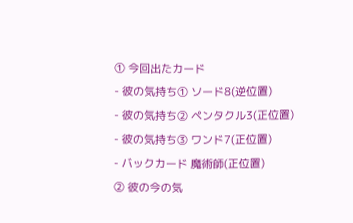① 今回出たカード
- 彼の気持ち① ソード8(逆位置)
- 彼の気持ち② ペンタクル3(正位置)
- 彼の気持ち③ ワンド7(正位置)
- バックカード 魔術師(正位置)
② 彼の今の気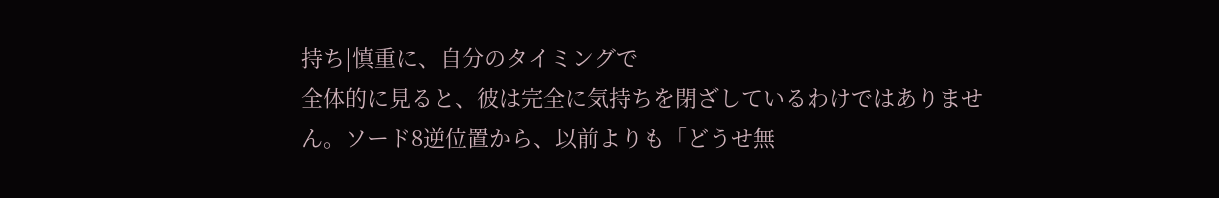持ち|慎重に、自分のタイミングで
全体的に見ると、彼は完全に気持ちを閉ざしているわけではありません。ソード8逆位置から、以前よりも「どうせ無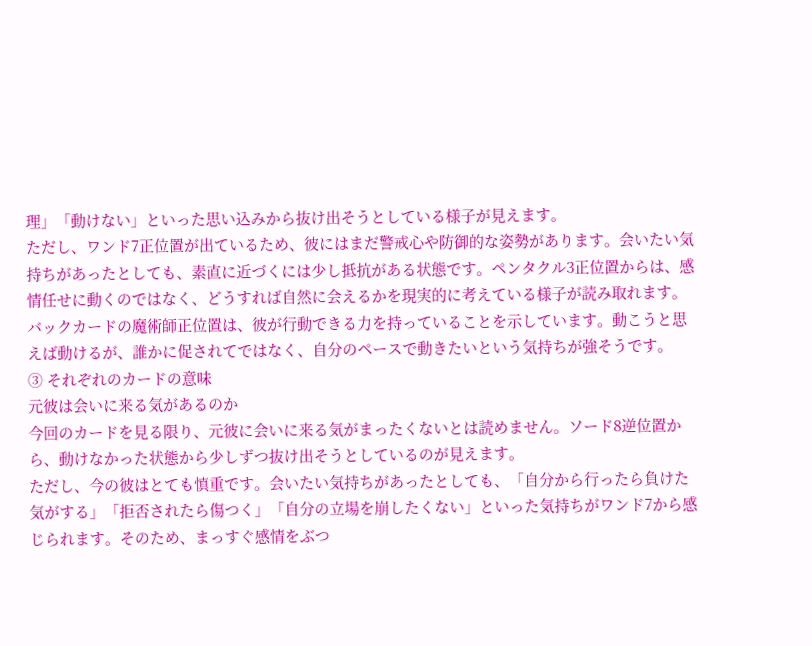理」「動けない」といった思い込みから抜け出そうとしている様子が見えます。
ただし、ワンド7正位置が出ているため、彼にはまだ警戒心や防御的な姿勢があります。会いたい気持ちがあったとしても、素直に近づくには少し抵抗がある状態です。ペンタクル3正位置からは、感情任せに動くのではなく、どうすれば自然に会えるかを現実的に考えている様子が読み取れます。
バックカードの魔術師正位置は、彼が行動できる力を持っていることを示しています。動こうと思えば動けるが、誰かに促されてではなく、自分のペースで動きたいという気持ちが強そうです。
③ それぞれのカードの意味
元彼は会いに来る気があるのか
今回のカードを見る限り、元彼に会いに来る気がまったくないとは読めません。ソード8逆位置から、動けなかった状態から少しずつ抜け出そうとしているのが見えます。
ただし、今の彼はとても慎重です。会いたい気持ちがあったとしても、「自分から行ったら負けた気がする」「拒否されたら傷つく」「自分の立場を崩したくない」といった気持ちがワンド7から感じられます。そのため、まっすぐ感情をぶつ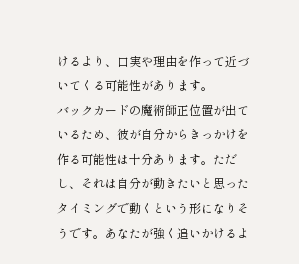けるより、口実や理由を作って近づいてくる可能性があります。
バックカードの魔術師正位置が出ているため、彼が自分からきっかけを作る可能性は十分あります。ただし、それは自分が動きたいと思ったタイミングで動くという形になりそうです。あなたが強く追いかけるよ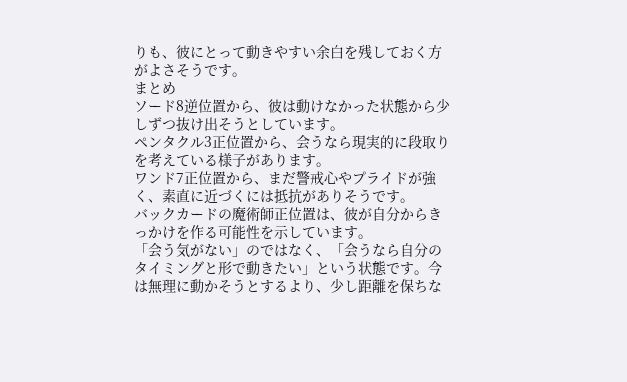りも、彼にとって動きやすい余白を残しておく方がよさそうです。
まとめ
ソード8逆位置から、彼は動けなかった状態から少しずつ抜け出そうとしています。
ペンタクル3正位置から、会うなら現実的に段取りを考えている様子があります。
ワンド7正位置から、まだ警戒心やプライドが強く、素直に近づくには抵抗がありそうです。
バックカードの魔術師正位置は、彼が自分からきっかけを作る可能性を示しています。
「会う気がない」のではなく、「会うなら自分のタイミングと形で動きたい」という状態です。今は無理に動かそうとするより、少し距離を保ちな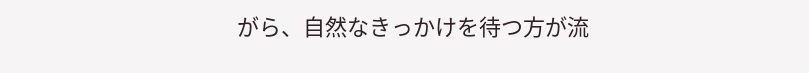がら、自然なきっかけを待つ方が流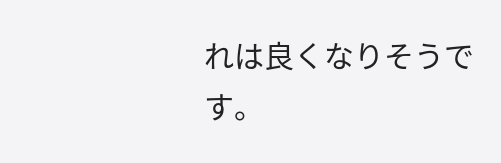れは良くなりそうです。